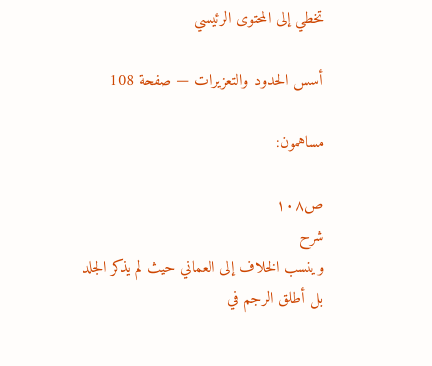تخطي إلى المحتوى الرئيسي

أسس الحدود والتعزيرات — صفحة 108

مساهمون:

ص١٠٨
شرح
وينسب الخلاف إلى العماني حيث لم يذكر الجلد بل أطلق الرجم في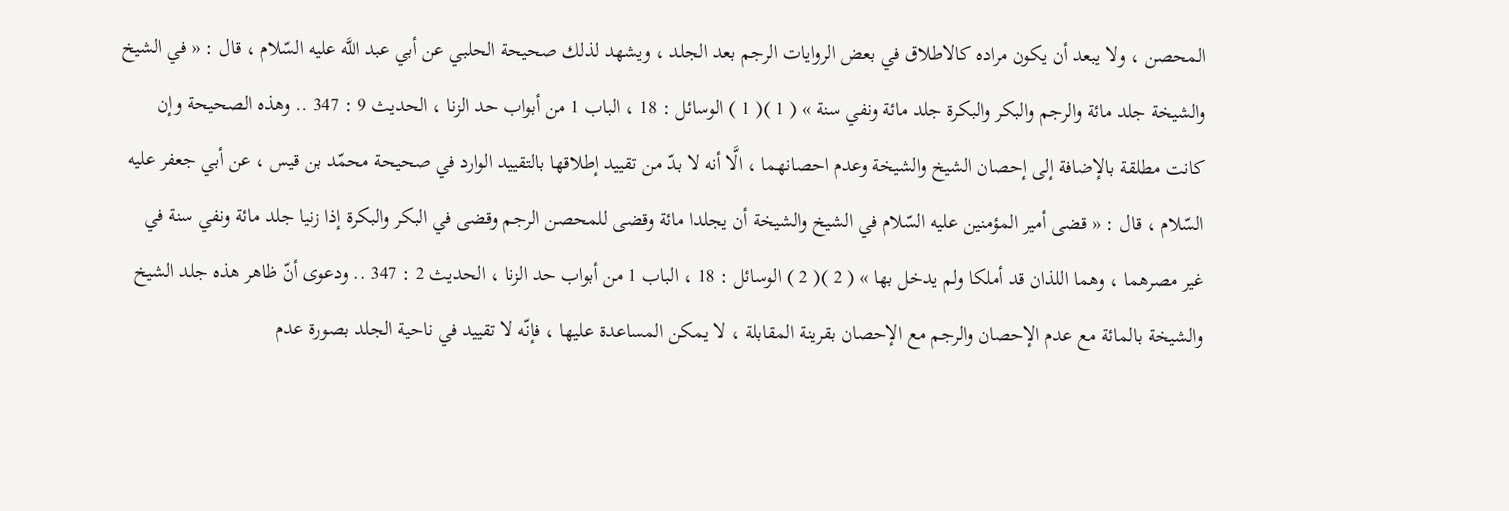المحصن ، ولا يبعد أن يكون مراده كالاطلاق في بعض الروايات الرجم بعد الجلد ، ويشهد لذلك صحيحة الحلبي عن أبي عبد اللَّه عليه السّلام ، قال : « في الشيخ والشيخة جلد مائة والرجم والبكر والبكرة جلد مائة ونفي سنة » ( 1 )( 1 ) الوسائل : 18 ، الباب 1 من أبواب حد الزنا ، الحديث 9 : 347 .. وهذه الصحيحة وإن كانت مطلقة بالإضافة إلى إحصان الشيخ والشيخة وعدم احصانهما ، الَّا أنه لا بدّ من تقييد إطلاقها بالتقييد الوارد في صحيحة محمّد بن قيس ، عن أبي جعفر عليه السّلام ، قال : « قضى أمير المؤمنين عليه السّلام في الشيخ والشيخة أن يجلدا مائة وقضى للمحصن الرجم وقضى في البكر والبكرة إذا زنيا جلد مائة ونفي سنة في غير مصرهما ، وهما اللذان قد أملكا ولم يدخل بها » ( 2 )( 2 ) الوسائل : 18 ، الباب 1 من أبواب حد الزنا ، الحديث 2 : 347 .. ودعوى أنّ ظاهر هذه جلد الشيخ والشيخة بالمائة مع عدم الإحصان والرجم مع الإحصان بقرينة المقابلة ، لا يمكن المساعدة عليها ، فإنّه لا تقييد في ناحية الجلد بصورة عدم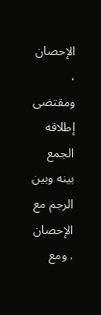الإحصان ، ومقتضى إطلاقه الجمع بينه وبين الرجم مع الإحصان . ومع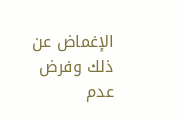الإغماض عن ذلك وفرض عدم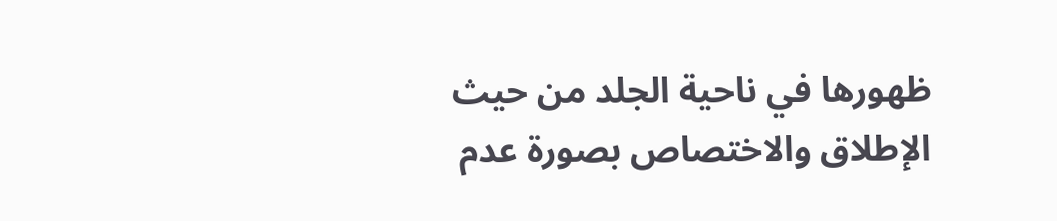ظهورها في ناحية الجلد من حيث الإطلاق والاختصاص بصورة عدم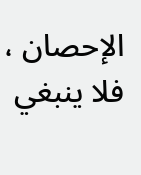الإحصان ، فلا ينبغي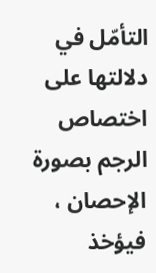التأمّل في دلالتها على اختصاص الرجم بصورة الإحصان ، فيؤخذ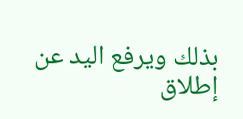بذلك ويرفع اليد عن إطلاق